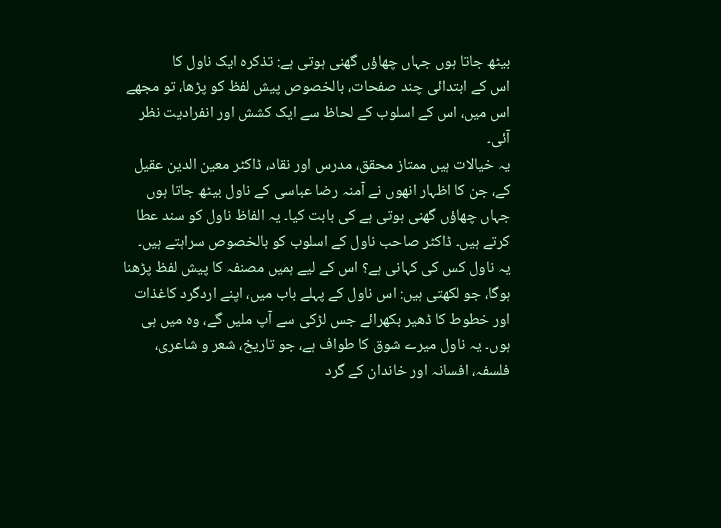بیٹھ جاتا ہوں جہاں چھاؤں گھنی ہوتی ہے: تذکرہ ایک ناول کا
اس کے ابتدائی چند صفحات، بالخصوص پیش لفظ کو پڑھا، تو مجھے اس میں، اس کے اسلوب کے لحاظ سے ایک کشش اور انفرادیت نظر آئی۔
یہ خیالات ہیں ممتاز محقق، مدرس اور نقاد، ڈاکٹر معین الدین عقیل کے، جن کا اظہار انھوں نے آمنہ رضا عباسی کے ناول بیٹھ جاتا ہوں جہاں چھاؤں گھنی ہوتی ہے کی بابت کیا۔ یہ الفاظ ناول کو سند عطا کرتے ہیں۔ ڈاکٹر صاحب ناول کے اسلوب کو بالخصوص سراہتے ہیں۔
یہ ناول کس کی کہانی ہے؟ اس کے لیے ہمیں مصنفہ کا پیش لفظ پڑھنا ہوگا، جو لکھتی ہیں: اس ناول کے پہلے باب میں، اپنے اردگرد کاغذات اور خطوط کا ڈھیر بکھرائے جس لڑکی سے آپ ملیں گے، وہ میں ہی ہوں۔ یہ ناول میرے شوق کا طواف ہے، جو تاریخ، شعر و شاعری، فلسفہ، افسانہ اور خاندان کے گرد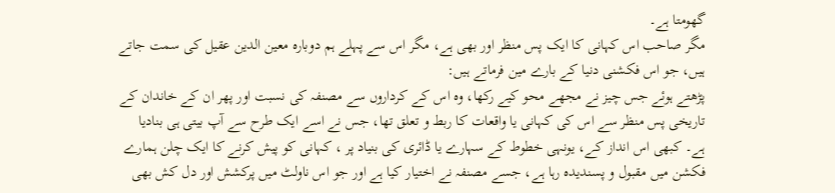گھومتا ہے۔
مگر صاحب اس کہانی کا ایک پس منظر اور بھی ہے، مگر اس سے پہلے ہم دوبارہ معین الدین عقیل کی سمت جاتے ہیں، جو اس فکشنی دنیا کے بارے مین فرماتے ہیں:
پڑھتے ہوئے جس چیز نے مجھے محو کیے رکھا، وہ اس کے کرداروں سے مصنفہ کی نسبت اور پھر ان کے خاندان کے تاریخی پس منظر سے اس کی کہانی یا واقعات کا ربط و تعلق تھا، جس نے اسے ایک طرح سے آپ بیتی ہی بنادیا ہے۔ کبھی اس انداز کے، یونہی خطوط کے سہارے یا ڈائری کی بنیاد پر ، کہانی کو پیش کرنے کا ایک چلن ہمارے فکشن میں مقبول و پسندیدہ رہا ہے، جسے مصنفہ نے اختیار کیا ہے اور جو اس ناولٹ میں پرکشش اور دل کش بھی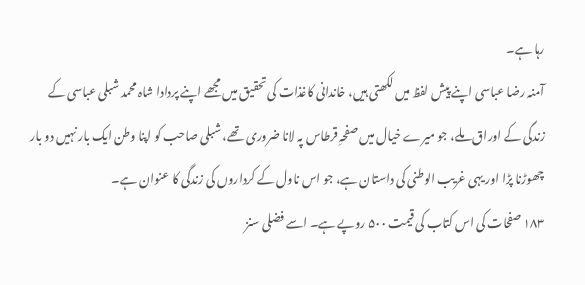رہا ہے۔
آمنہ رضا عباسی اپنے پیش لفظ میں لکھتی ہیں، خاندانی کاغذات کی تحقیق میں مجھے اپنے پردادا شاہ محمد شبلی عباسی کے زندگی کے اوراق ملے، جو میرے خیال میں صفحہِ قرطاس پہ لانا ضروری تھے، شبلی صاحب کو اپنا وطن ایک بار نہیں دو بار چھوڑنا پڑا اور یہی غریب الوطنی کی داستان ہے، جو اس ناول کے کرداروں کی زندگی کا عنوان ہے۔
۱۸۳ صفحات کی اس کتاب کی قیمت ۵۰۰ روپے ہے۔ اسے فضلی سنز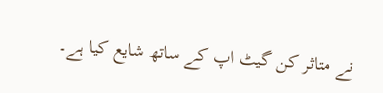نے متاثر کن گیٹ اپ کے ساتھ شایع کیا ہے۔